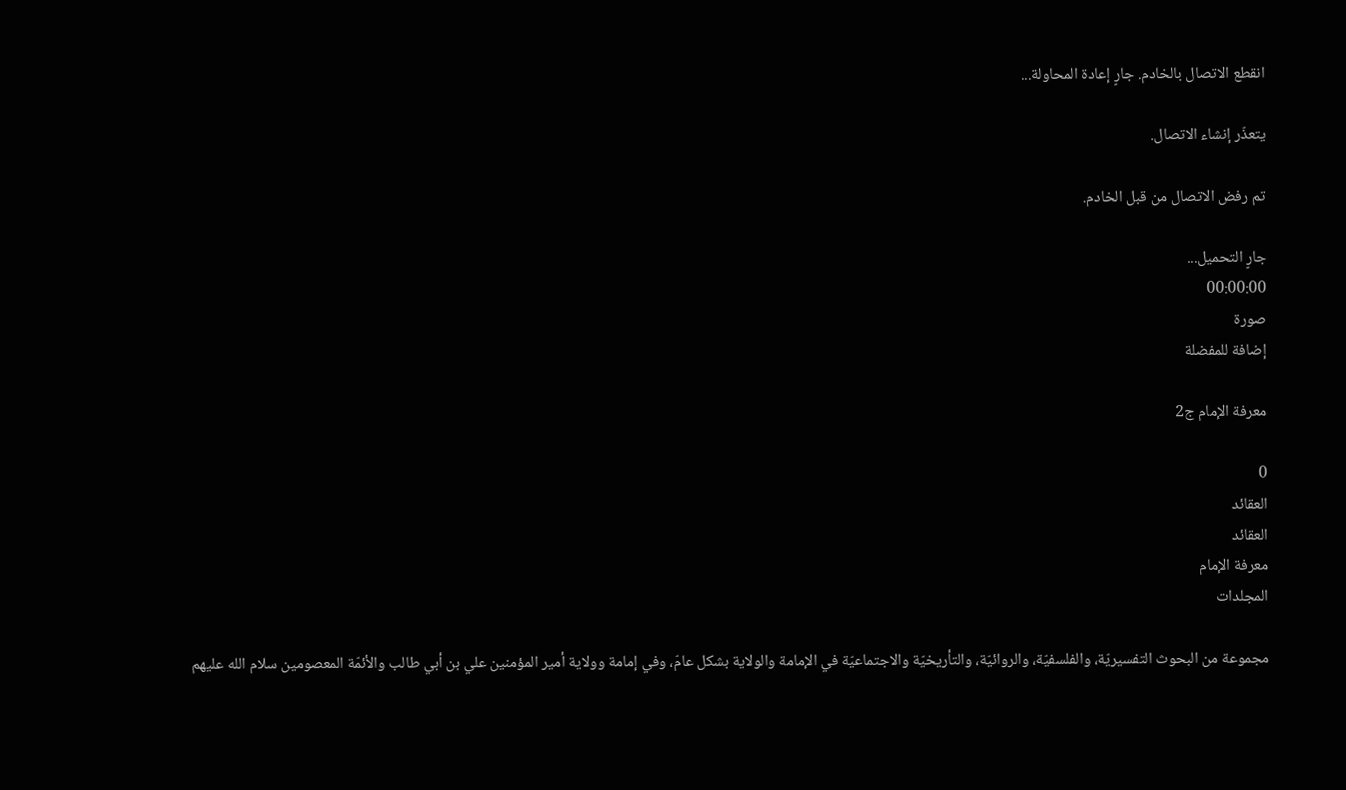انقطع الاتصال بالخادم. جارٍ إعادة المحاولة...

يتعذّر إنشاء الاتصال.

تم رفض الاتصال من قبل الخادم.

جارٍ التحميل...
00:00:00
صورة
إضافة للمفضلة

معرفة الإمام ج2

0
العقائد
العقائد
معرفة الإمام
المجلدات

مجموعة‌ من‌ البحوث‌ التفسيريّة‌، والفلسفيّة‌، والروائيّة‌، والتأريخيّة‌ والاجتماعيّة‌ في الإمامة‌ والولاية‌ بشكل‌ عامّ، وفي إمامة‌ وولاية‌ أمير المؤمنين‌ علي بن‌ أبي طالب‌ والأئمّة‌ المعصومين‌ سلام‌ الله‌ عليهم‌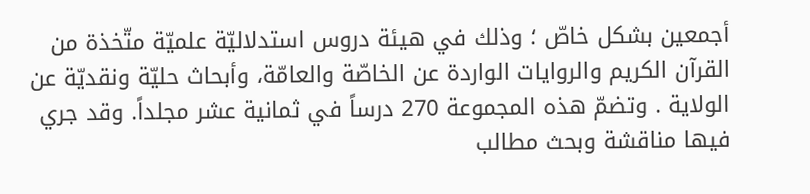أجمعين‌ بشكل‌ خاصّ ؛ وذلك‌ في هيئة‌ دروس‌ استدلاليّة‌ علميّة‌ متّخذة‌ من‌ القرآن‌ الكريم‌ والروايات‌ الواردة‌ عن‌ الخاصّة‌ والعامّة،‌ وأبحاث‌ حليّة‌ ونقديّة‌ عن‌ الولاية‌ . وتضمّ هذه‌ المجموعة‌ 270 درساً في ثمانية‌ عشر مجلداً. وقد جري فيها مناقشة وبحث مطالب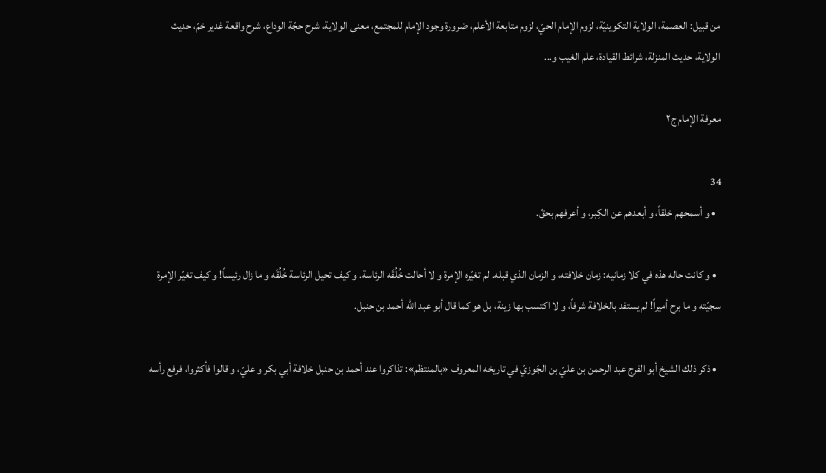من‌ قبيل‌: العصمة‌، الولاية‌ التكوينيّة‌، لزوم الإمام الحيّ، لزوم متابعة الأعلم، ضرورة‌ وجود الإمام‌ للمجتمع‌، معنى الولاية‌، شرح‌ حجّة‌ الوداع‌، شرح واقعة‌ غدير خمّ، حديث‌ الولاية، حديث المنزلة‌، شرائط‌ القيادة‌، علم الغيب و...

معرفة الإمام ج۲

34
  • و أسمحهم خلقاً، و أبعدهم عن الكِبر، و أعرفهم بحقّ.

  • و كانت حاله هذه في كلا زمانيه: زمان خلافته، و الزمان الذي قبله. لم تغيّره الإمرة و لا أحالت خُلُقَه الرئاسة. و كيف تحيل الرئاسة خُلُقَه و ما زال رئيساً! و كيف تغيّر الإمرة سجيّته و ما برح أميراً! لم يستفد بالخلافة شرفاً، و لا اكتسب بها زينة، بل هو كما قال أبو عبد الله أحمد بن حنبل.

  • ذكر ذلك الشيخ أبو الفرج عبد الرحمن بن عليّ بن الجَوزيّ في تاريخه المعروف «بالمنتظم»: تذاكروا عند أحمد بن حنبل خلافة أبي بكر و عليّ، و قالوا فأكثروا، فرفع رأسه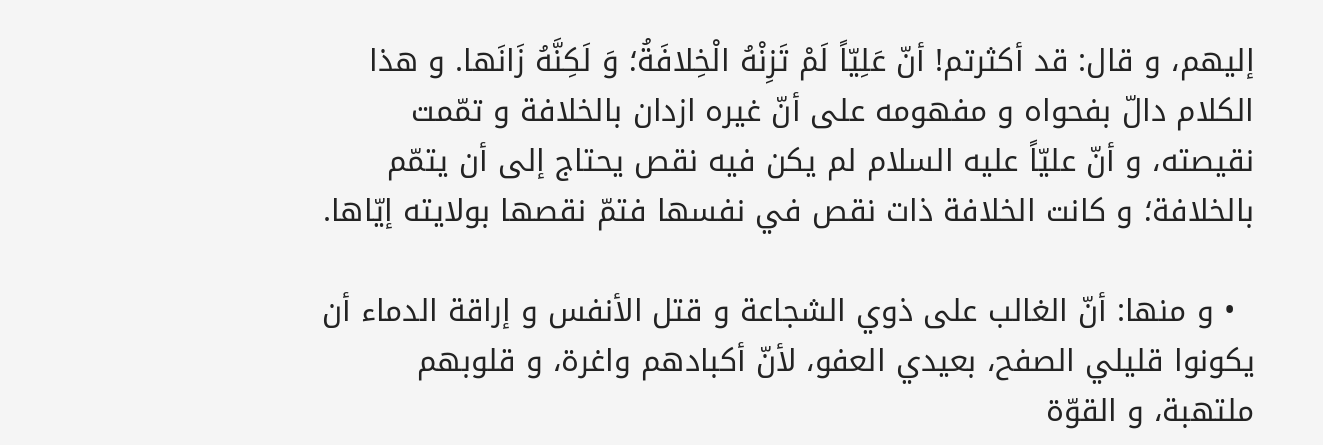إليهم، و قال: قد أكثرتم! أنّ عَلِيّاً لَمْ تَزِنْهُ الْخِلافَةُ؛ وَ لَكِنَّهُ زَانَها. و هذا الكلام دالّ بفحواه و مفهومه على أنّ غيره ازدان بالخلافة و تمّمت نقيصته، و أنّ عليّاً عليه السلام لم يكن فيه نقص يحتاج إلى أن يتمّم بالخلافة؛ و كانت الخلافة ذات نقص في نفسها فتمّ نقصها بولايته إيّاها.

  • و منها: أنّ الغالب على ذوي الشجاعة و قتل الأنفس و إراقة الدماء أن يكونوا قليلي الصفح، بعيدي العفو، لأنّ أكبادهم واغرة، و قلوبهم ملتهبة، و القوّة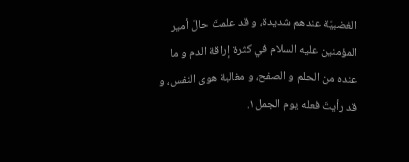الغضبيّة عندهم شديدة، و قد علمتَ حالَ أمير المؤمنين عليه السلام في كثرة إراقة الدم و ما عنده من الحلم و الصفح، و مغالبة هوى النفس، و قد رأيتَ فعله يوم الجمل‌۱.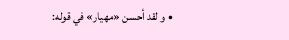• و لقد أحسن «مهيار» في قوله: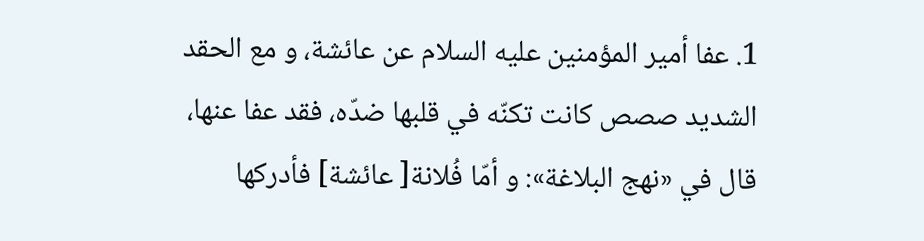1. عفا أمير المؤمنين عليه السلام عن عائشة، و مع الحقد الشديد صصص كانت تكنّه في قلبها ضدّه، فقد عفا عنها، قال في «نهج البلاغة»: و أمّا فُلانة[ عائشة] فأدركها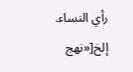رأي النساء. إلخ‌[«نهج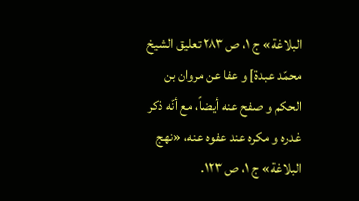البلاغة» ج ١، ص ٢٨٣ تعليق الشيخ محمّد عبدة] و عفا عن مروان بن الحكم و صفح عنه أيضاً، مع أنّه ذكر غدره و مكره عند عفوه عنه، «نهج البلاغة» ج ١، ص ١٢٣.